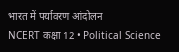भारत में पर्यावरण आंदोलन
NCERT कक्षा 12 • Political Science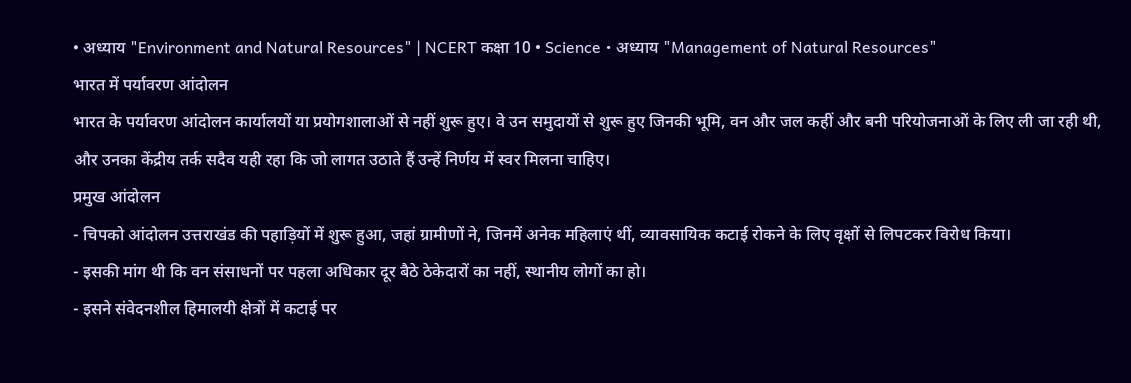• अध्याय "Environment and Natural Resources" | NCERT कक्षा 10 • Science • अध्याय "Management of Natural Resources"
भारत में पर्यावरण आंदोलन
भारत के पर्यावरण आंदोलन कार्यालयों या प्रयोगशालाओं से नहीं शुरू हुए। वे उन समुदायों से शुरू हुए जिनकी भूमि, वन और जल कहीं और बनी परियोजनाओं के लिए ली जा रही थी, और उनका केंद्रीय तर्क सदैव यही रहा कि जो लागत उठाते हैं उन्हें निर्णय में स्वर मिलना चाहिए।
प्रमुख आंदोलन
- चिपको आंदोलन उत्तराखंड की पहाड़ियों में शुरू हुआ, जहां ग्रामीणों ने, जिनमें अनेक महिलाएं थीं, व्यावसायिक कटाई रोकने के लिए वृक्षों से लिपटकर विरोध किया।
- इसकी मांग थी कि वन संसाधनों पर पहला अधिकार दूर बैठे ठेकेदारों का नहीं, स्थानीय लोगों का हो।
- इसने संवेदनशील हिमालयी क्षेत्रों में कटाई पर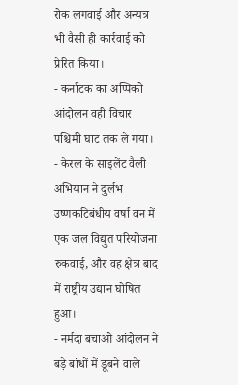रोक लगवाई और अन्यत्र भी वैसी ही कार्रवाई को प्रेरित किया।
- कर्नाटक का अप्पिको आंदोलन वही विचार पश्चिमी घाट तक ले गया।
- केरल के साइलेंट वैली अभियान ने दुर्लभ उष्णकटिबंधीय वर्षा वन में एक जल विद्युत परियोजना रुकवाई, और वह क्षेत्र बाद में राष्ट्रीय उद्यान घोषित हुआ।
- नर्मदा बचाओ आंदोलन ने बड़े बांधों में डूबने वाले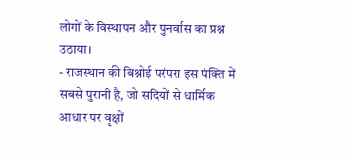लोगों के विस्थापन और पुनर्वास का प्रश्न उठाया।
- राजस्थान की बिश्नोई परंपरा इस पंक्ति में सबसे पुरानी है, जो सदियों से धार्मिक आधार पर वृक्षों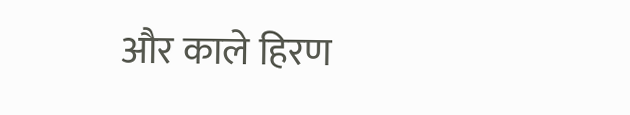और काले हिरण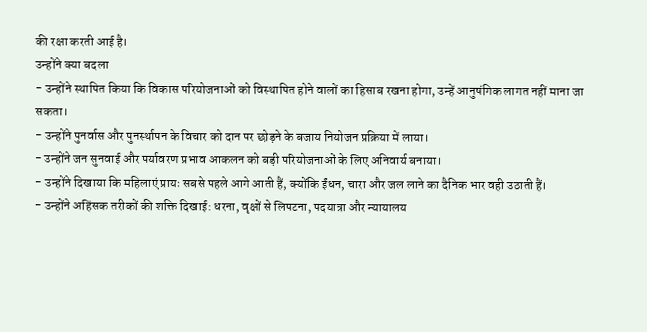की रक्षा करती आई है।
उन्होंने क्या बदला
- उन्होंने स्थापित किया कि विकास परियोजनाओं को विस्थापित होने वालों का हिसाब रखना होगा, उन्हें आनुषंगिक लागत नहीं माना जा सकता।
- उन्होंने पुनर्वास और पुनर्स्थापन के विचार को दान पर छोड़ने के बजाय नियोजन प्रक्रिया में लाया।
- उन्होंने जन सुनवाई और पर्यावरण प्रभाव आकलन को बड़ी परियोजनाओं के लिए अनिवार्य बनाया।
- उन्होंने दिखाया कि महिलाएं प्रायः सबसे पहले आगे आती हैं, क्योंकि ईंधन, चारा और जल लाने का दैनिक भार वही उठाती हैं।
- उन्होंने अहिंसक तरीकों की शक्ति दिखाई: धरना, वृक्षों से लिपटना, पदयात्रा और न्यायालय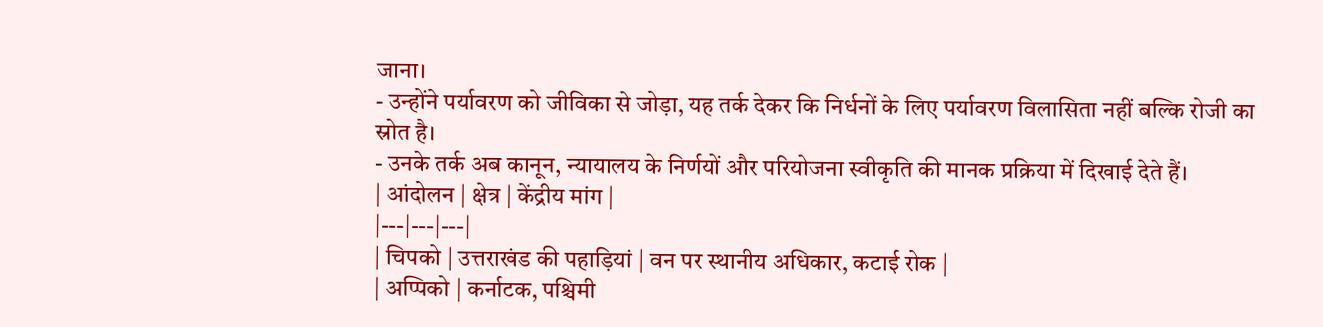जाना।
- उन्होंने पर्यावरण को जीविका से जोड़ा, यह तर्क देकर कि निर्धनों के लिए पर्यावरण विलासिता नहीं बल्कि रोजी का स्रोत है।
- उनके तर्क अब कानून, न्यायालय के निर्णयों और परियोजना स्वीकृति की मानक प्रक्रिया में दिखाई देते हैं।
| आंदोलन | क्षेत्र | केंद्रीय मांग |
|---|---|---|
| चिपको | उत्तराखंड की पहाड़ियां | वन पर स्थानीय अधिकार, कटाई रोक |
| अप्पिको | कर्नाटक, पश्चिमी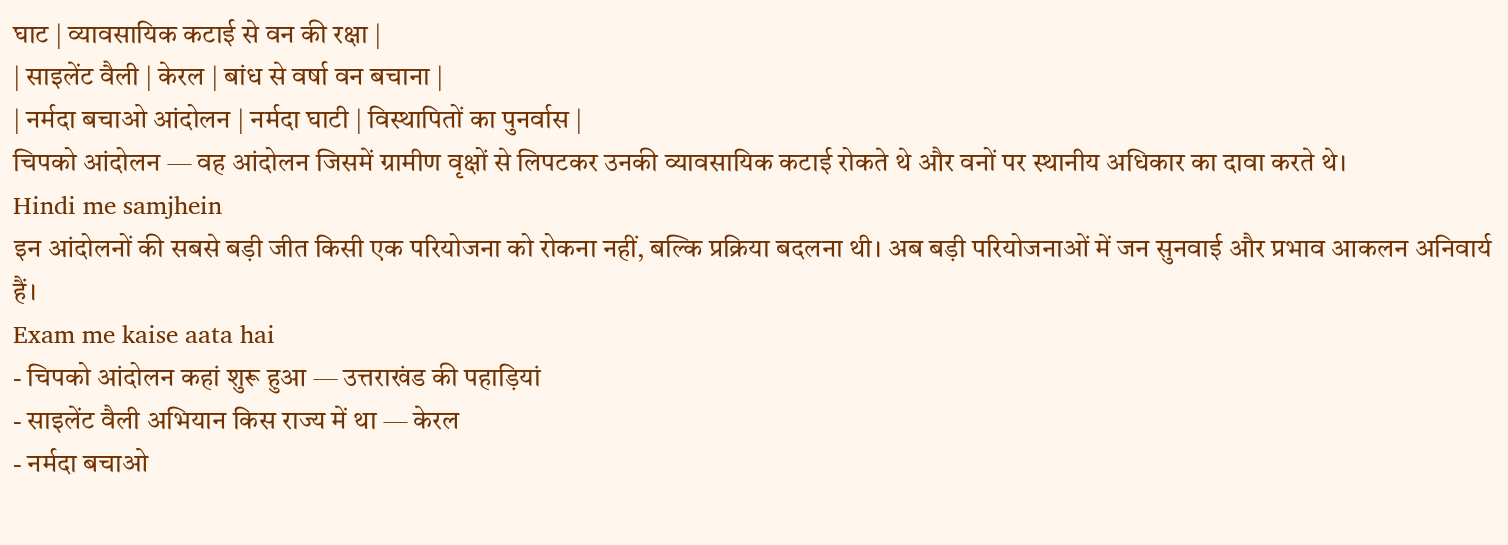घाट | व्यावसायिक कटाई से वन की रक्षा |
| साइलेंट वैली | केरल | बांध से वर्षा वन बचाना |
| नर्मदा बचाओ आंदोलन | नर्मदा घाटी | विस्थापितों का पुनर्वास |
चिपको आंदोलन — वह आंदोलन जिसमें ग्रामीण वृक्षों से लिपटकर उनकी व्यावसायिक कटाई रोकते थे और वनों पर स्थानीय अधिकार का दावा करते थे।
Hindi me samjhein
इन आंदोलनों की सबसे बड़ी जीत किसी एक परियोजना को रोकना नहीं, बल्कि प्रक्रिया बदलना थी। अब बड़ी परियोजनाओं में जन सुनवाई और प्रभाव आकलन अनिवार्य हैं।
Exam me kaise aata hai
- चिपको आंदोलन कहां शुरू हुआ — उत्तराखंड की पहाड़ियां
- साइलेंट वैली अभियान किस राज्य में था — केरल
- नर्मदा बचाओ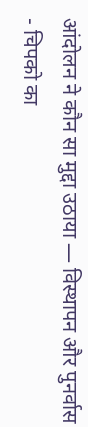आंदोलन ने कौन सा मुद्दा उठाया — विस्थापन और पुनर्वास
- चिपको का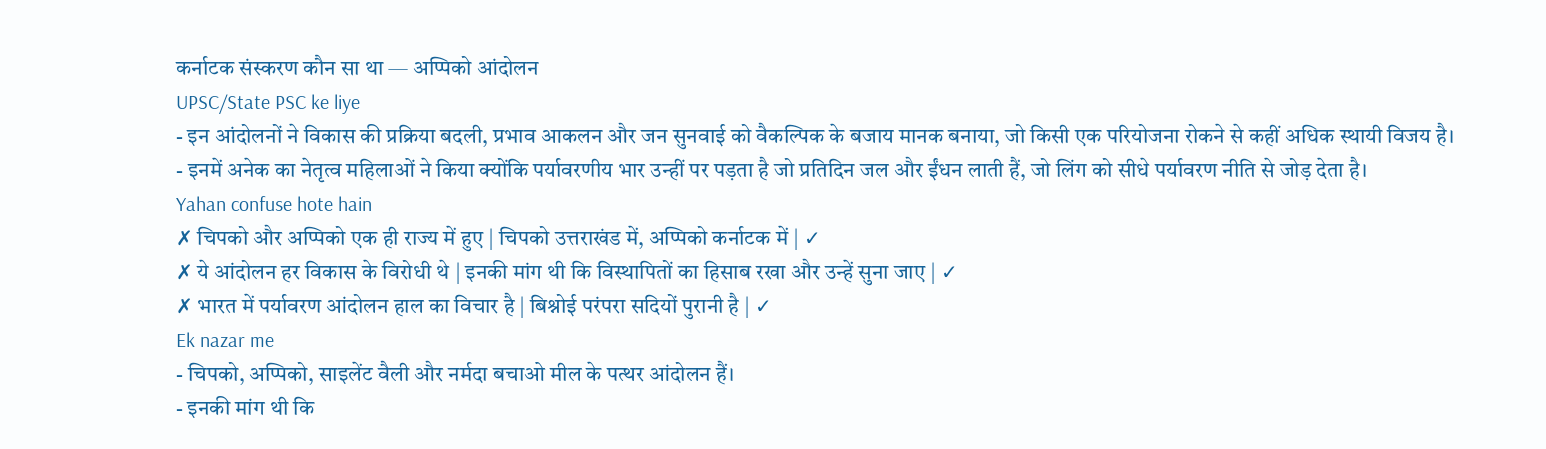कर्नाटक संस्करण कौन सा था — अप्पिको आंदोलन
UPSC/State PSC ke liye
- इन आंदोलनों ने विकास की प्रक्रिया बदली, प्रभाव आकलन और जन सुनवाई को वैकल्पिक के बजाय मानक बनाया, जो किसी एक परियोजना रोकने से कहीं अधिक स्थायी विजय है।
- इनमें अनेक का नेतृत्व महिलाओं ने किया क्योंकि पर्यावरणीय भार उन्हीं पर पड़ता है जो प्रतिदिन जल और ईंधन लाती हैं, जो लिंग को सीधे पर्यावरण नीति से जोड़ देता है।
Yahan confuse hote hain
✗ चिपको और अप्पिको एक ही राज्य में हुए | चिपको उत्तराखंड में, अप्पिको कर्नाटक में | ✓
✗ ये आंदोलन हर विकास के विरोधी थे | इनकी मांग थी कि विस्थापितों का हिसाब रखा और उन्हें सुना जाए | ✓
✗ भारत में पर्यावरण आंदोलन हाल का विचार है | बिश्नोई परंपरा सदियों पुरानी है | ✓
Ek nazar me
- चिपको, अप्पिको, साइलेंट वैली और नर्मदा बचाओ मील के पत्थर आंदोलन हैं।
- इनकी मांग थी कि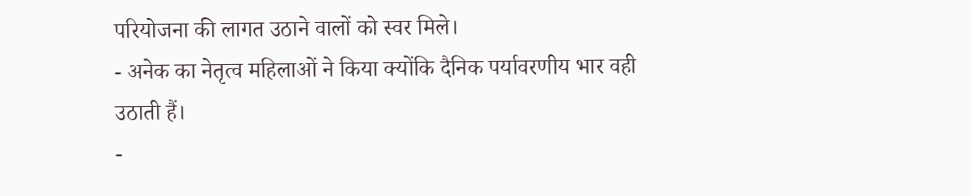परियोजना की लागत उठाने वालों को स्वर मिले।
- अनेक का नेतृत्व महिलाओं ने किया क्योंकि दैनिक पर्यावरणीय भार वही उठाती हैं।
-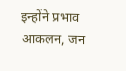इन्होंने प्रभाव आकलन, जन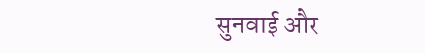सुनवाई और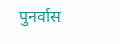पुनर्वास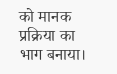को मानक प्रक्रिया का भाग बनाया।